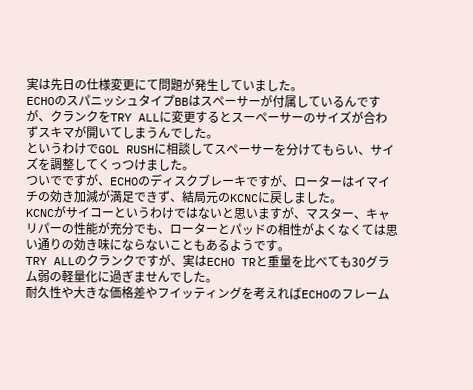実は先日の仕様変更にて問題が発生していました。
ECHOのスパニッシュタイプBBはスペーサーが付属しているんですが、クランクをTRY ALLに変更するとスーペーサーのサイズが合わずスキマが開いてしまうんでした。
というわけでGOL RUSHに相談してスペーサーを分けてもらい、サイズを調整してくっつけました。
ついでですが、ECHOのディスクブレーキですが、ローターはイマイチの効き加減が満足できず、結局元のKCNCに戻しました。
KCNCがサイコーというわけではないと思いますが、マスター、キャリパーの性能が充分でも、ローターとパッドの相性がよくなくては思い通りの効き味にならないこともあるようです。
TRY ALLのクランクですが、実はECHO TRと重量を比べても30グラム弱の軽量化に過ぎませんでした。
耐久性や大きな価格差やフイッティングを考えればECHOのフレーム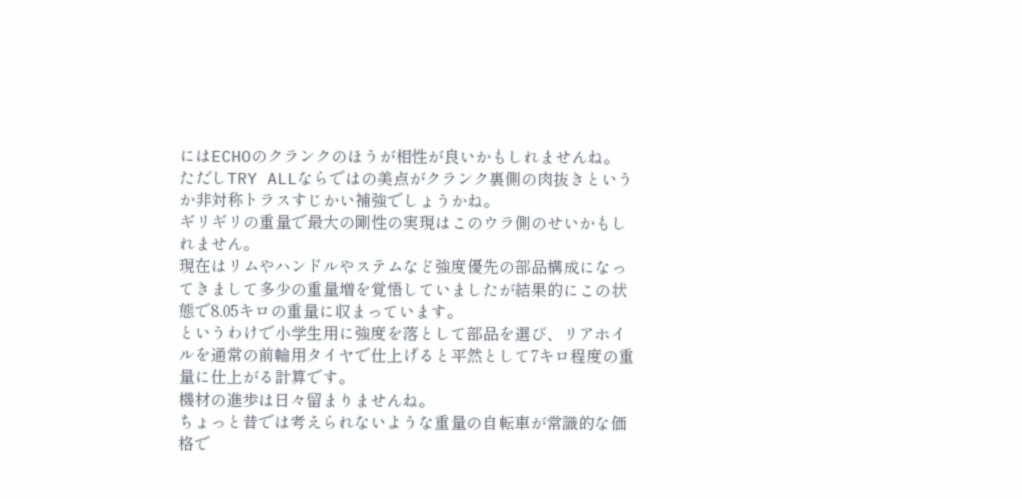にはECHOのクランクのほうが相性が良いかもしれませんね。
ただしTRY ALLならではの美点がクランク裏側の肉抜きというか非対称トラスすじかい補強でしょうかね。
ギリギリの重量で最大の剛性の実現はこのウラ側のせいかもしれません。
現在はリムやハンドルやステムなど強度優先の部品構成になってきまして多少の重量増を覚悟していましたが結果的にこの状態で8.05キロの重量に収まっています。
というわけで小学生用に強度を落として部品を選び、リアホイルを通常の前輪用タイヤで仕上げると平然として7キロ程度の重量に仕上がる計算です。
機材の進歩は日々留まりませんね。
ちょっと昔では考えられないような重量の自転車が常識的な価格で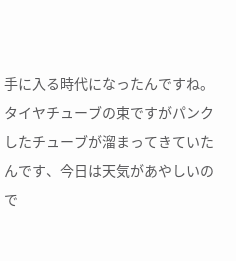手に入る時代になったんですね。
タイヤチューブの束ですがパンクしたチューブが溜まってきていたんです、今日は天気があやしいので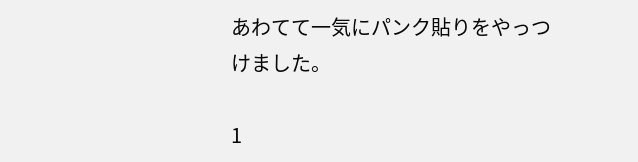あわてて一気にパンク貼りをやっつけました。

1